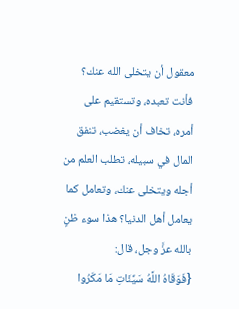معقول أن يتخلى الله عنك؟ فأنت تعبده، وتستقيم على أمره، تخاف أن يغضب، تنفق المال في سبيله، تطلب العلم من أجله ويتخلى عنك، وتعامل كما يعامل أهل الدنيا؟ هذا سوء ظنٍ بالله عزَّ وجل، قال:
{فَوَقَاهُ اللَّهُ سَيِّئَاتِ مَا مَكَرُوا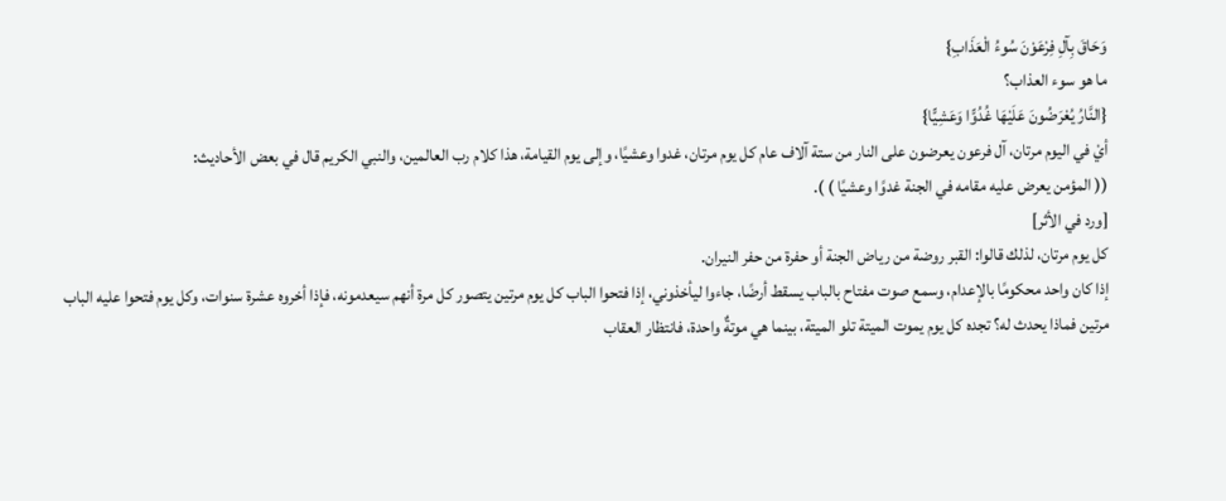وَحَاقَ بِآلِ فِرْعَوْنَ سُوءُ الْعَذَابِ}
ما هو سوء العذاب؟
{النَّارُ يُعْرَضُونَ عَلَيْهَا غُدُوًّا وَعَشِيًّا}
أيْ في اليوم مرتان، آل فرعون يعرضون على النار من ستة آلاف عام كل يوم مرتان، غدوا وعشيًا، وإلى يوم القيامة، هذا كلام رب العالمين، والنبي الكريم قال في بعض الأحاديث:
(( المؤمن يعرض عليه مقامه في الجنة غدوًا وعشيًا ) ).
[ورد في الأثر]
كل يوم مرتان، لذلك قالوا: القبر روضة من رياض الجنة أو حفرة من حفر النيران.
إذا كان واحد محكومًا بالإعدام، وسمع صوت مفتاح بالباب يسقط أرضًا، جاءوا ليأخذوني، إذا فتحوا الباب كل يوم مرتين يتصور كل مرة أنهم سيعدمونه، فإذا أخروه عشرة سنوات، وكل يوم فتحوا عليه الباب مرتين فماذا يحدث له؟ تجده كل يوم يموت الميتة تلو الميتة، بينما هي موتةٌ واحدة، فانتظار العقاب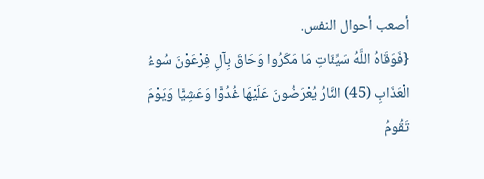أصعب أحوال النفس.
{فَوَقَاهُ اللَّهُ سَيِّئَاتِ مَا مَكَرُوا وَحَاقَ بِآلِ فِرْعَوْنَ سُوءُ الْعَذَابِ (45) النَّارُ يُعْرَضُونَ عَلَيْهَا غُدُوًّا وَعَشِيًّا وَيَوْمَ تَقُومُ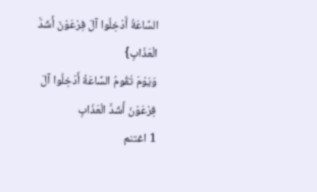السَّاعَةُ أَدْخِلُوا آلَ فِرْعَوْنَ أَشَدَّ الْعَذَابِ}
وَيَوْمَ تَقُومُ السَّاعَةُ أَدْخِلُوا آلَ فِرْعَوْنَ أَشَدَّ الْعَذَابِ
1 اغتنم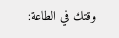وقتك في الطاعة: